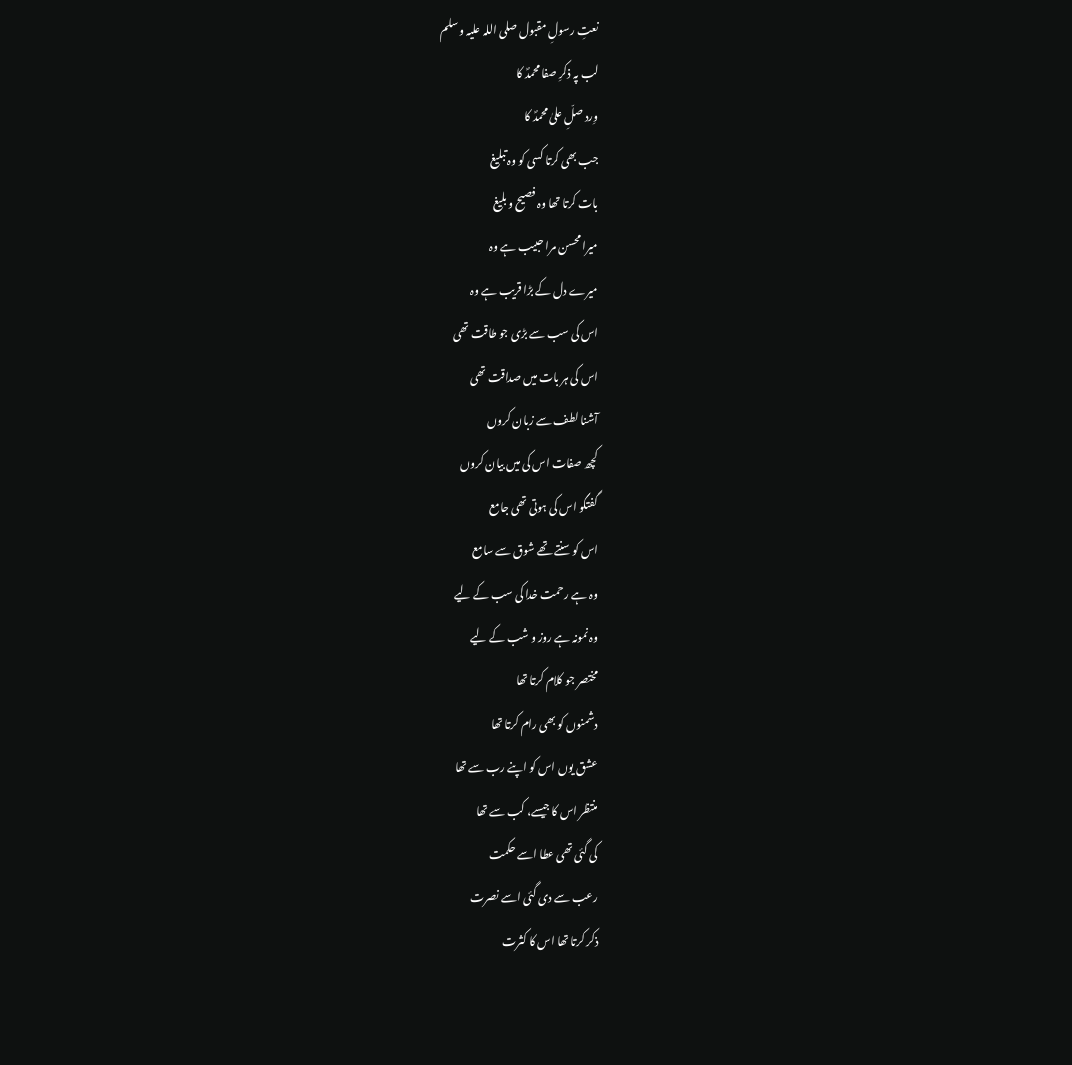نعتِ رسولِ مقبول صلی اللہ علیہ وسلم
لب پہ ذکرِ صفا محمدؐ کا
وِرد صلِّ علیٰ محمدؐ کا
جب بھی کرتا کسی کو وہ تبلیغ
بات کرتا تھا وہ فصیح و بلیغ
میرا محسن مرا حبیب ہے وہ
میرے دل کے بڑا قریب ہے وہ
اس کی سب سے بڑی جو طاقت تھی
اس کی ہر بات میں صداقت تھی
آشنا لطف سے زبان کروں
کچھ صفات اس کی میں بیان کروں
گفتگو اس کی ہوتی تھی جامع
اس کو سنتے تھے شوق سے سامع
وہ ہے رحمت خدا کی سب کے لیے
وہ نمونہ ہے روز و شب کے لیے
مختصر جو کلام کرتا تھا
دشمنوں کو بھی رام کرتا تھا
عشق یوں اس کو اپنے رب سے تھا
منتظر اس کا جیسے، کب سے تھا
کی گئی تھی عطا اسے حکمت
رعب سے دی گئی اسے نصرت
ذکر کرتا تھا اس کا کثرت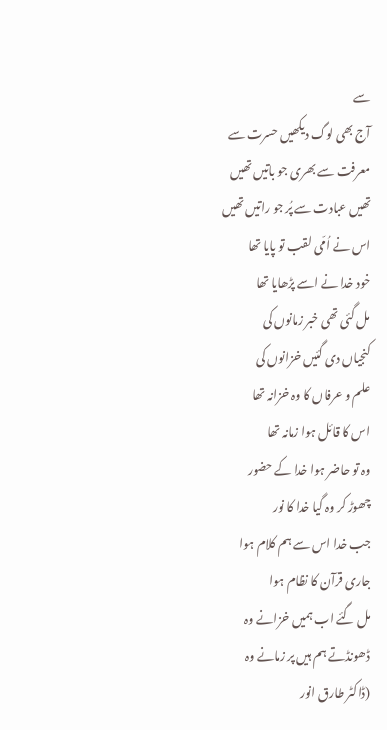سے
آج بھی لوگ دیکھیں حسرت سے
معرفت سے بھری جو باتیں تھیں
تھیں عبادت سے پُر جو راتیں تھیں
اس نے اُمّی لقب تو پایا تھا
خود خدا نے اسے پڑھایا تھا
مل گئی تھی خبر زمانوں کی
کنجیاں دی گئیں خزانوں کی
علم و عرفاں کا وہ خزانہ تھا
اس کا قائل ہوا زمانہ تھا
وہ تو حاضر ہوا خدا کے حضور
چھوڑ کر وہ گیا خدا کا نور
جب خدا اس سے ہم کلام ہوا
جاری قرآن کا نظام ہوا
مل گئے اب ہمیں خزانے وہ
ڈھونڈتے ہم ہیں پر زمانے وہ
(ڈاکٹر طارق انور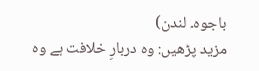باجوہ۔ لندن)
مزید پڑھیں: وہ دربارِ خلافت ہے وہ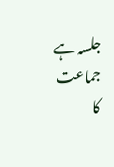جلسہ ہے جماعت کا